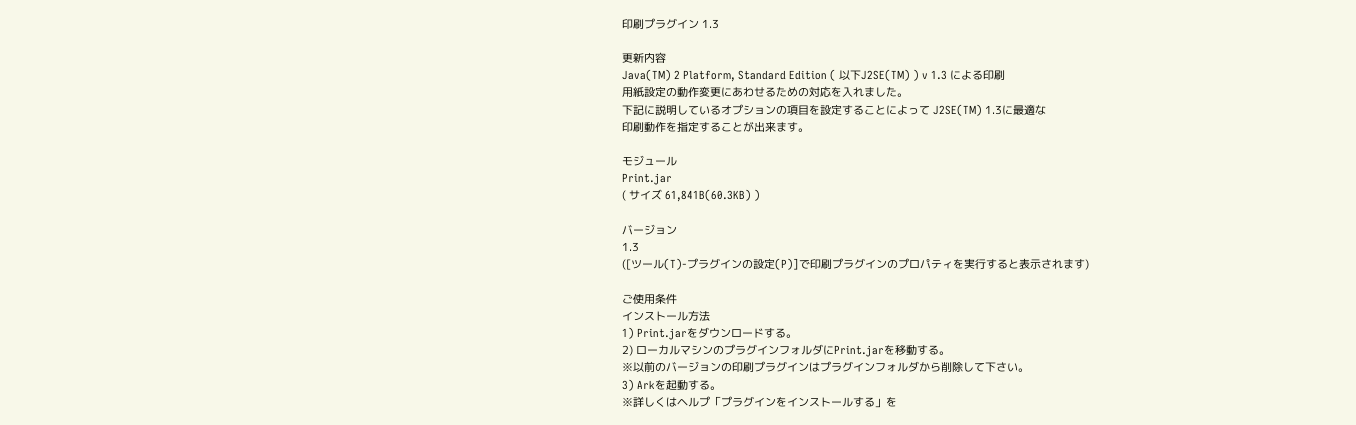印刷プラグイン 1.3

更新内容
Java(TM) 2 Platform, Standard Edition ( 以下J2SE(TM) ) v 1.3 による印刷
用紙設定の動作変更にあわせるための対応を入れました。
下記に説明しているオプションの項目を設定することによって J2SE(TM) 1.3に最適な
印刷動作を指定することが出来ます。

モジュール
Print.jar
( サイズ 61,841B(60.3KB) )

バージョン
1.3
([ツール(T)-プラグインの設定(P)]で印刷プラグインのプロパティを実行すると表示されます)

ご使用条件
インストール方法
1) Print.jarをダウンロードする。
2) ローカルマシンのプラグインフォルダにPrint.jarを移動する。
※以前のバージョンの印刷プラグインはプラグインフォルダから削除して下さい。
3) Arkを起動する。
※詳しくはヘルプ「プラグインをインストールする」を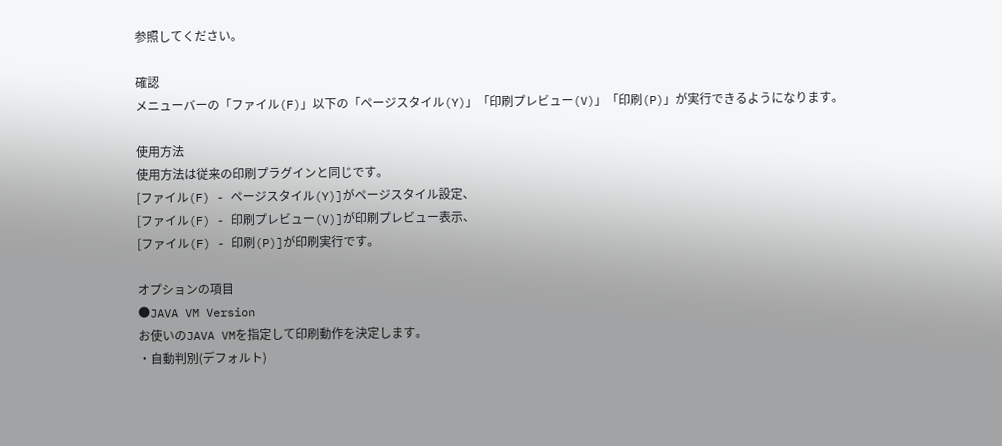参照してください。

確認
メニューバーの「ファイル(F)」以下の「ページスタイル(Y)」「印刷プレビュー(V)」「印刷(P)」が実行できるようになります。

使用方法
使用方法は従来の印刷プラグインと同じです。
[ファイル(F) - ページスタイル(Y)]がページスタイル設定、
[ファイル(F) - 印刷プレビュー(V)]が印刷プレビュー表示、
[ファイル(F) - 印刷(P)]が印刷実行です。

オプションの項目
●JAVA VM Version
お使いのJAVA VMを指定して印刷動作を決定します。
・自動判別(デフォルト)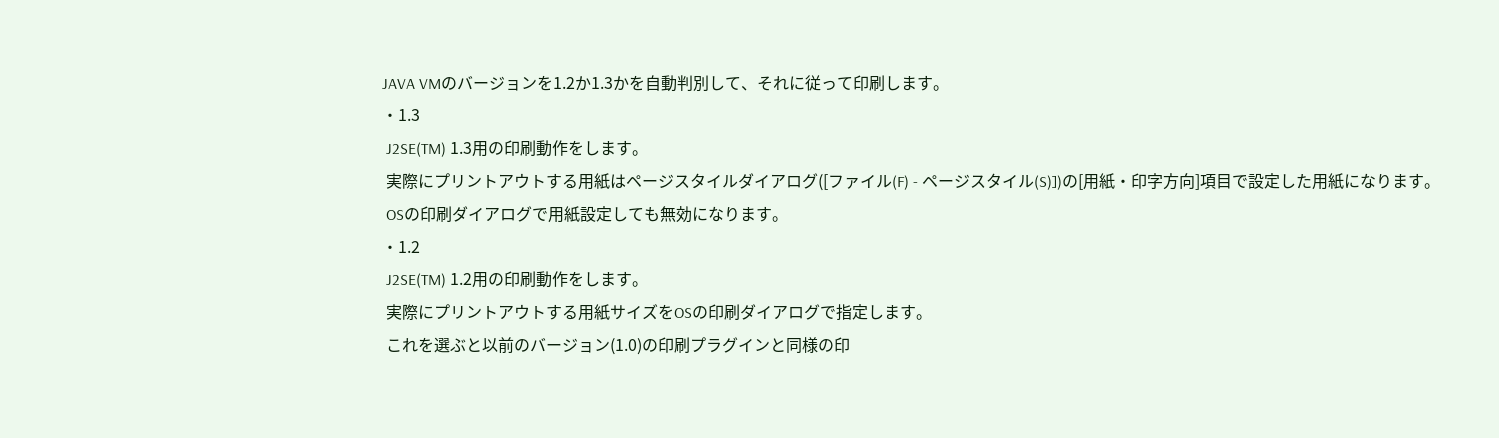JAVA VMのバージョンを1.2か1.3かを自動判別して、それに従って印刷します。
・1.3
 J2SE(TM) 1.3用の印刷動作をします。
 実際にプリントアウトする用紙はページスタイルダイアログ([ファイル(F) - ページスタイル(S)])の[用紙・印字方向]項目で設定した用紙になります。
 OSの印刷ダイアログで用紙設定しても無効になります。
・1.2
 J2SE(TM) 1.2用の印刷動作をします。
 実際にプリントアウトする用紙サイズをOSの印刷ダイアログで指定します。
 これを選ぶと以前のバージョン(1.0)の印刷プラグインと同様の印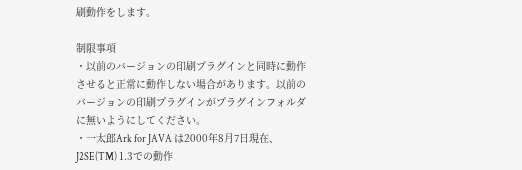刷動作をします。

制限事項
・以前のバージョンの印刷プラグインと同時に動作させると正常に動作しない場合があります。以前のバージョンの印刷プラグインがプラグインフォルダに無いようにしてください。
・一太郎Ark for JAVA は2000年8月7日現在、J2SE(TM) 1.3での動作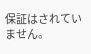保証はされていません。